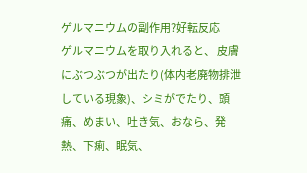ゲルマニウムの副作用?好転反応
ゲルマニウムを取り入れると、 皮膚にぶつぶつが出たり(体内老廃物排泄している現象)、シミがでたり、頭痛、めまい、吐き気、おなら、発熱、下痢、眠気、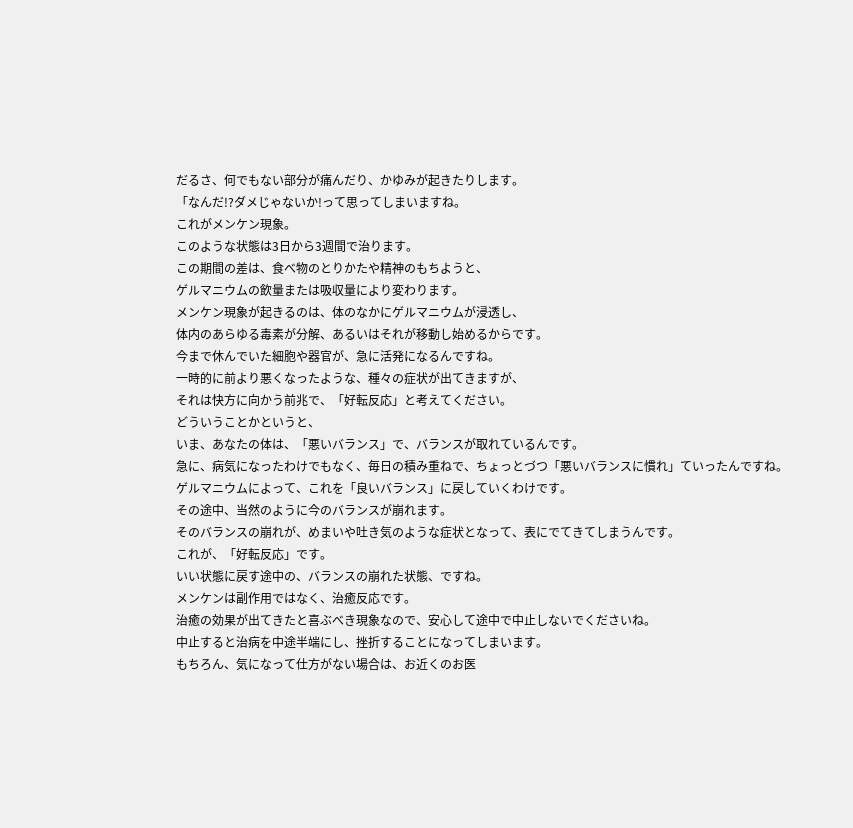だるさ、何でもない部分が痛んだり、かゆみが起きたりします。
「なんだ!?ダメじゃないか!って思ってしまいますね。
これがメンケン現象。
このような状態は3日から3週間で治ります。
この期間の差は、食べ物のとりかたや精神のもちようと、
ゲルマニウムの飲量または吸収量により変わります。
メンケン現象が起きるのは、体のなかにゲルマニウムが浸透し、
体内のあらゆる毒素が分解、あるいはそれが移動し始めるからです。
今まで休んでいた細胞や器官が、急に活発になるんですね。
一時的に前より悪くなったような、種々の症状が出てきますが、
それは快方に向かう前兆で、「好転反応」と考えてください。
どういうことかというと、
いま、あなたの体は、「悪いバランス」で、バランスが取れているんです。
急に、病気になったわけでもなく、毎日の積み重ねで、ちょっとづつ「悪いバランスに慣れ」ていったんですね。
ゲルマニウムによって、これを「良いバランス」に戻していくわけです。
その途中、当然のように今のバランスが崩れます。
そのバランスの崩れが、めまいや吐き気のような症状となって、表にでてきてしまうんです。
これが、「好転反応」です。
いい状態に戻す途中の、バランスの崩れた状態、ですね。
メンケンは副作用ではなく、治癒反応です。
治癒の効果が出てきたと喜ぶべき現象なので、安心して途中で中止しないでくださいね。
中止すると治病を中途半端にし、挫折することになってしまいます。
もちろん、気になって仕方がない場合は、お近くのお医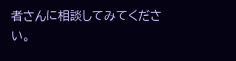者さんに相談してみてください。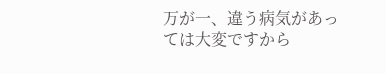万が一、違う病気があっては大変ですから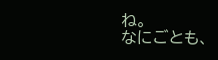ね。
なにごとも、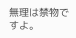無理は禁物ですよ。